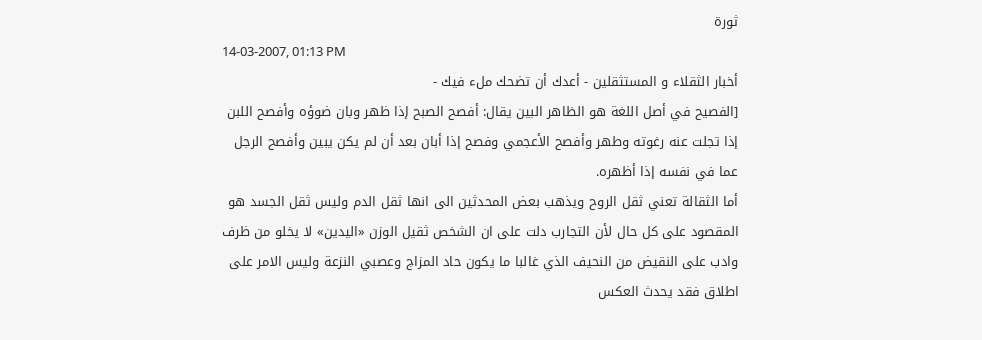ثورة
14-03-2007, 01:13 PM
أخبار الثقلاء و المستثقلين - أعدك أن تضحك ملء فيك -
[الفصيح في أصل اللغة هو الظاهر البين يقال: أفصح الصبح إذا ظهر وبان ضوؤه وأفصح اللبن إذا تجلت عنه رغوته وطهر وأفصح الأعجمي وفصح إذا أبان بعد أن لم يكن يبين وأفصح الرجل عما في نفسه إذا أظهره.
أما الثقالة تعني ثقل الروح ويذهب بعض المحدثين الى انها ثقل الدم وليس ثقل الجسد هو المقصود على كل حال لأن التجارب دلت على ان الشخص ثقيل الوزن «اليدين» لا يخلو من ظرف وادب على النقيض من النحيف الذي غالبا ما يكون حاد المزاج وعصبي النزعة وليس الامر على اطلاق فقد يحدث العكس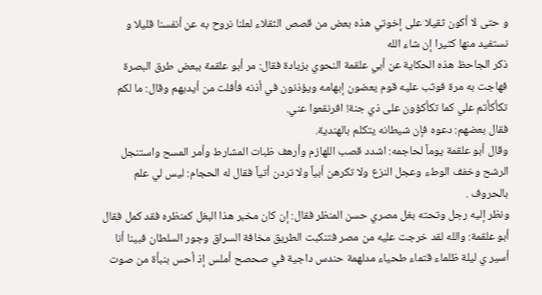و حتى لا أكون ثقيلا على إخوتي هذه بعض من قصص الثقلاء لعلنا نروح به عن أنفسنا قليلا و نستفيد منها كثيرا إن شاء الله
ذكر الجاحظ هذه الحكاية عن أبي علقمة النحوي بزيادة فقال: مر أبو علقمة ببعض طرق البصرة فهاجت به مرة فوثب عليه قوم يعضون إبهامه ويؤذنون في أذنه فأفلت من أيديهم وقال: ما لكم تكأكأتم علي كما تكأكؤون على ذي جنة! افرنقعوا عني.
فقال بعضهم: دعوه فإن شيطانه يتكلم بالهندية.
وقال أبو علقمة يوماً لحاجمه: اشدد قصب اللهازم وأرهف ظبات المشارط وأمر المسح واستنجل الرشح وخفف الوطء وعجل النزع ولا تكرهن أبياً ولا تردن أتياً فقال له الحجام: ليس لي علم بالحروف .
ونظر إليه رجل وتحته بغل مصري حسن المنظر فقال: إن كان مخبر هذا البغل كمنظره فقد كمل فقال أبو علقمة: والله لقد خرجت عليه من مصر فتنكبت الطريق مخافة السراق وجور السلطان فبينا أنا أسير ي ليلة ظلماء قتماء طحياء مدلهمة حندس داجية في صحصح أملس إذ أحس بنبأة من صوت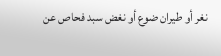نغر أو طيران ضوع أو نغض سبد فحاص عن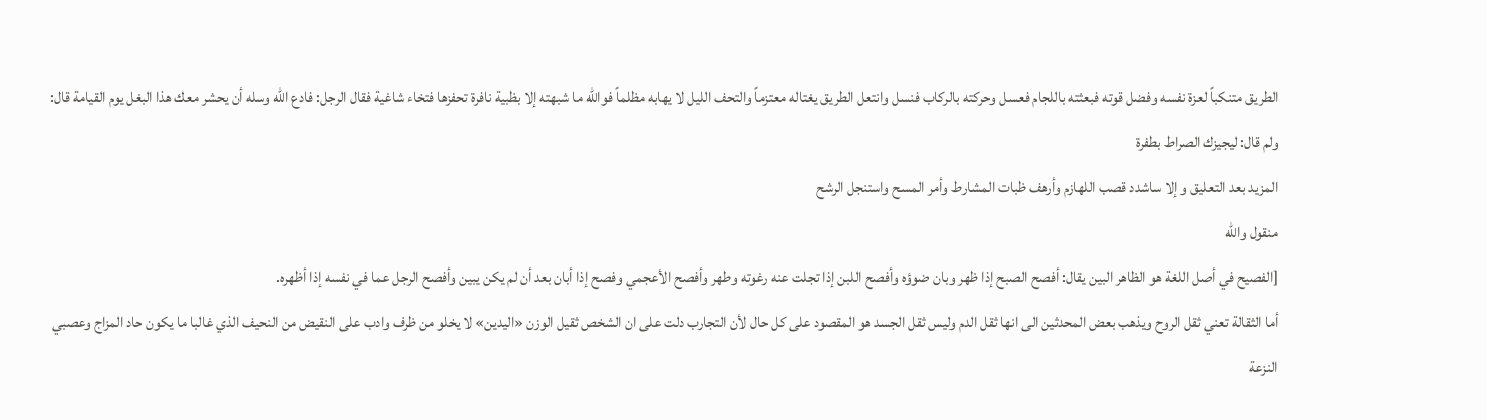الطريق متنكباً لعزة نفسه وفضل قوته فبعثته باللجام فعسل وحركته بالركاب فنسل وانتعل الطريق يغتاله معتزماً والتحف الليل لا يهابه مظلماً فوالله ما شبهته إلا بظبية نافرة تحفزها فتخاء شاغية فقال الرجل: فادع الله وسله أن يحشر معك هذا البغل يوم القيامة قال: ولم قال: ليجيزك الصراط بطفرة
المزيد بعد التعليق و إلا ساشدد قصب اللهازم وأرهف ظبات المشارط وأمر المسح واستنجل الرشح
منقول والله
[الفصيح في أصل اللغة هو الظاهر البين يقال: أفصح الصبح إذا ظهر وبان ضوؤه وأفصح اللبن إذا تجلت عنه رغوته وطهر وأفصح الأعجمي وفصح إذا أبان بعد أن لم يكن يبين وأفصح الرجل عما في نفسه إذا أظهره.
أما الثقالة تعني ثقل الروح ويذهب بعض المحدثين الى انها ثقل الدم وليس ثقل الجسد هو المقصود على كل حال لأن التجارب دلت على ان الشخص ثقيل الوزن «اليدين» لا يخلو من ظرف وادب على النقيض من النحيف الذي غالبا ما يكون حاد المزاج وعصبي النزعة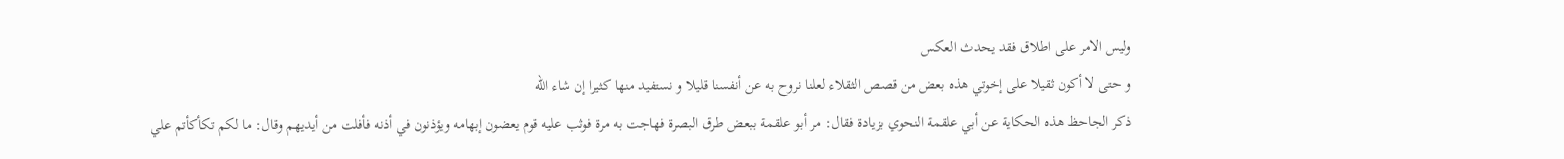وليس الامر على اطلاق فقد يحدث العكس
و حتى لا أكون ثقيلا على إخوتي هذه بعض من قصص الثقلاء لعلنا نروح به عن أنفسنا قليلا و نستفيد منها كثيرا إن شاء الله
ذكر الجاحظ هذه الحكاية عن أبي علقمة النحوي بزيادة فقال: مر أبو علقمة ببعض طرق البصرة فهاجت به مرة فوثب عليه قوم يعضون إبهامه ويؤذنون في أذنه فأفلت من أيديهم وقال: ما لكم تكأكأتم علي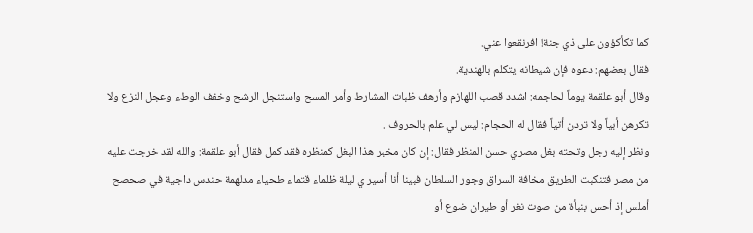كما تكأكؤون على ذي جنة! افرنقعوا عني.
فقال بعضهم: دعوه فإن شيطانه يتكلم بالهندية.
وقال أبو علقمة يوماً لحاجمه: اشدد قصب اللهازم وأرهف ظبات المشارط وأمر المسح واستنجل الرشح وخفف الوطء وعجل النزع ولا تكرهن أبياً ولا تردن أتياً فقال له الحجام: ليس لي علم بالحروف .
ونظر إليه رجل وتحته بغل مصري حسن المنظر فقال: إن كان مخبر هذا البغل كمنظره فقد كمل فقال أبو علقمة: والله لقد خرجت عليه من مصر فتنكبت الطريق مخافة السراق وجور السلطان فبينا أنا أسير ي ليلة ظلماء قتماء طحياء مدلهمة حندس داجية في صحصح أملس إذ أحس بنبأة من صوت نغر أو طيران ضوع أو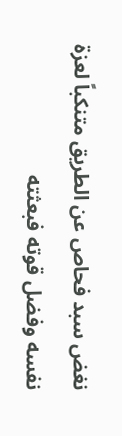نغض سبد فحاص عن الطريق متنكباً لعزة نفسه وفضل قوته فبعثته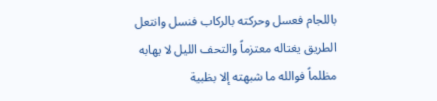باللجام فعسل وحركته بالركاب فنسل وانتعل الطريق يغتاله معتزماً والتحف الليل لا يهابه مظلماً فوالله ما شبهته إلا بظبية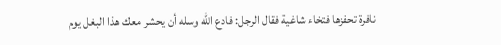نافرة تحفزها فتخاء شاغية فقال الرجل: فادع الله وسله أن يحشر معك هذا البغل يوم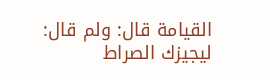القيامة قال: ولم قال: ليجيزك الصراط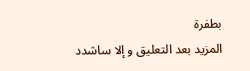بطفرة
المزيد بعد التعليق و إلا ساشدد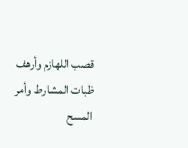قصب اللهازم وأرهف ظبات المشارط وأمر المسح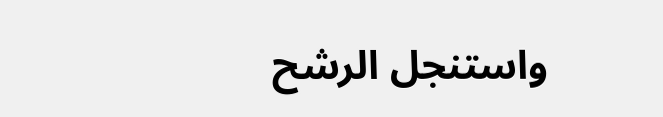واستنجل الرشح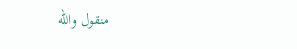منقول والله